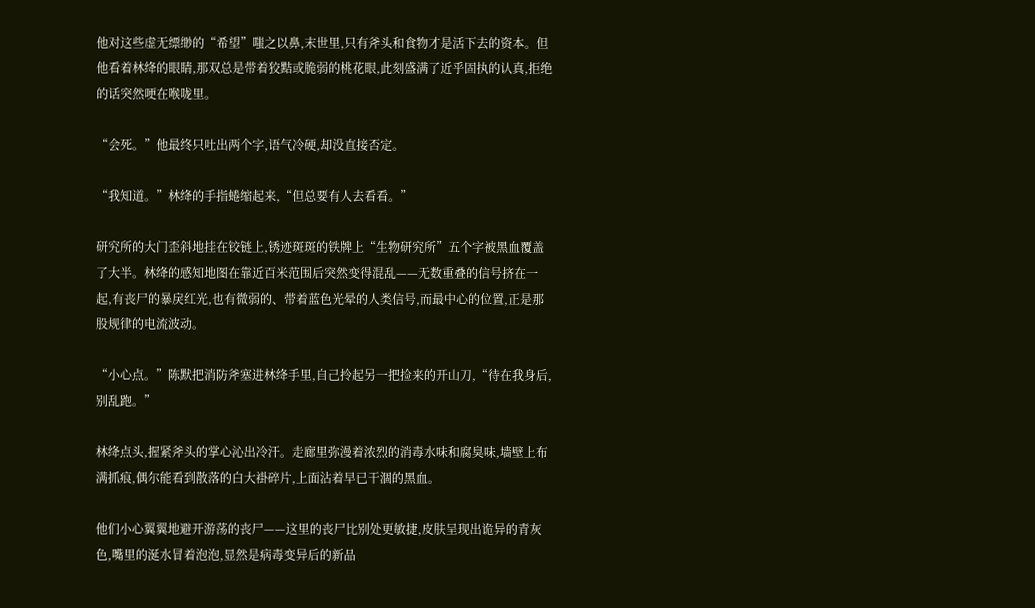他对这些虚无缥缈的“希望”嗤之以鼻,末世里,只有斧头和食物才是活下去的资本。但他看着林绛的眼睛,那双总是带着狡黠或脆弱的桃花眼,此刻盛满了近乎固执的认真,拒绝的话突然哽在喉咙里。

“会死。”他最终只吐出两个字,语气冷硬,却没直接否定。

“我知道。”林绛的手指蜷缩起来,“但总要有人去看看。”

研究所的大门歪斜地挂在铰链上,锈迹斑斑的铁牌上“生物研究所”五个字被黑血覆盖了大半。林绛的感知地图在靠近百米范围后突然变得混乱——无数重叠的信号挤在一起,有丧尸的暴戾红光,也有微弱的、带着蓝色光晕的人类信号,而最中心的位置,正是那股规律的电流波动。

“小心点。”陈默把消防斧塞进林绛手里,自己拎起另一把捡来的开山刀,“待在我身后,别乱跑。”

林绛点头,握紧斧头的掌心沁出冷汗。走廊里弥漫着浓烈的消毒水味和腐臭味,墙壁上布满抓痕,偶尔能看到散落的白大褂碎片,上面沾着早已干涸的黑血。

他们小心翼翼地避开游荡的丧尸——这里的丧尸比别处更敏捷,皮肤呈现出诡异的青灰色,嘴里的涎水冒着泡泡,显然是病毒变异后的新品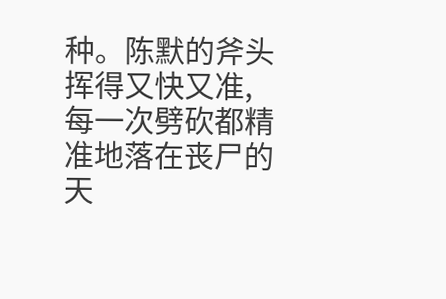种。陈默的斧头挥得又快又准,每一次劈砍都精准地落在丧尸的天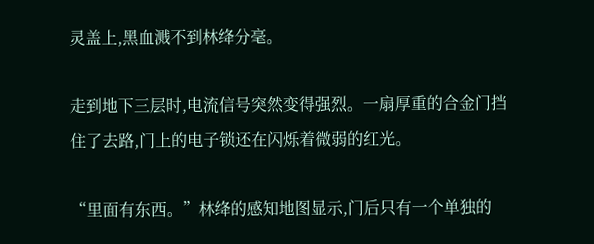灵盖上,黑血溅不到林绛分毫。

走到地下三层时,电流信号突然变得强烈。一扇厚重的合金门挡住了去路,门上的电子锁还在闪烁着微弱的红光。

“里面有东西。”林绛的感知地图显示,门后只有一个单独的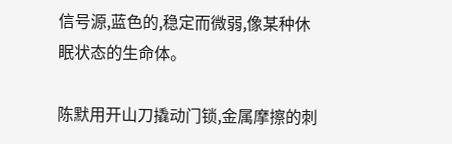信号源,蓝色的,稳定而微弱,像某种休眠状态的生命体。

陈默用开山刀撬动门锁,金属摩擦的刺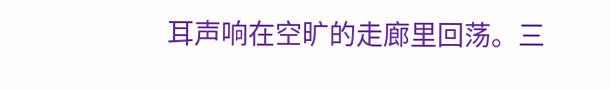耳声响在空旷的走廊里回荡。三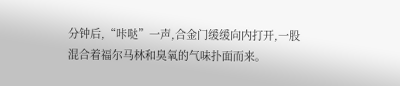分钟后,“咔哒”一声,合金门缓缓向内打开,一股混合着福尔马林和臭氧的气味扑面而来。